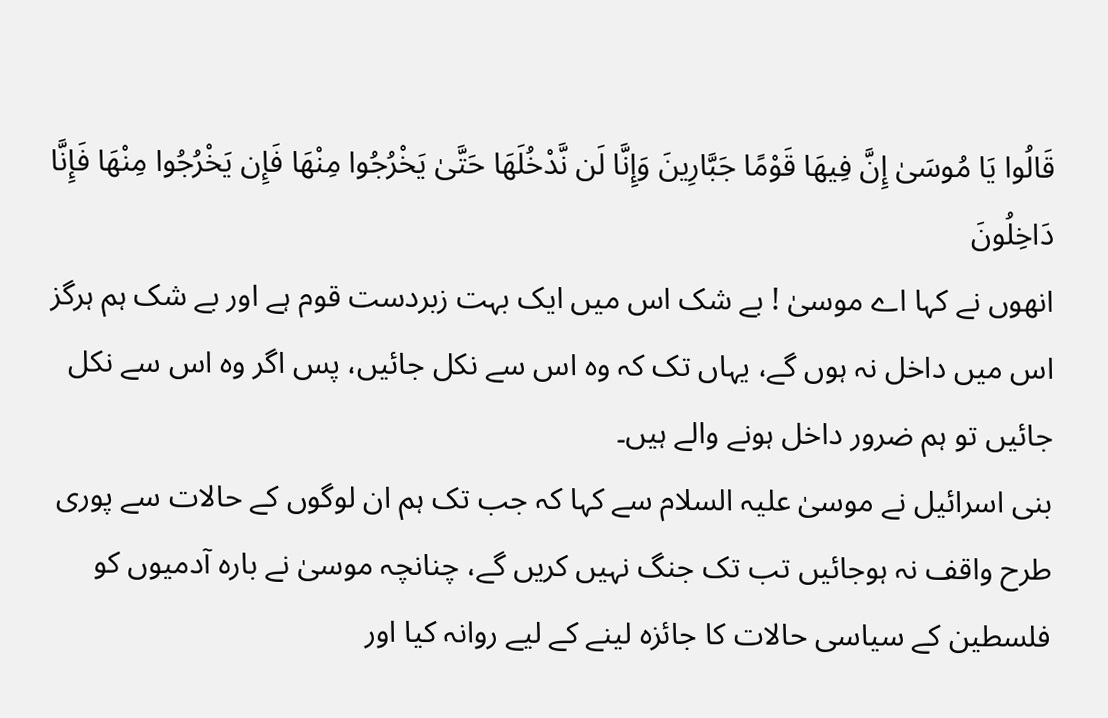قَالُوا يَا مُوسَىٰ إِنَّ فِيهَا قَوْمًا جَبَّارِينَ وَإِنَّا لَن نَّدْخُلَهَا حَتَّىٰ يَخْرُجُوا مِنْهَا فَإِن يَخْرُجُوا مِنْهَا فَإِنَّا دَاخِلُونَ
انھوں نے کہا اے موسیٰ ! بے شک اس میں ایک بہت زبردست قوم ہے اور بے شک ہم ہرگز اس میں داخل نہ ہوں گے، یہاں تک کہ وہ اس سے نکل جائیں، پس اگر وہ اس سے نکل جائیں تو ہم ضرور داخل ہونے والے ہیں۔
بنی اسرائیل نے موسیٰ علیہ السلام سے کہا کہ جب تک ہم ان لوگوں کے حالات سے پوری طرح واقف نہ ہوجائیں تب تک جنگ نہیں کریں گے، چنانچہ موسیٰ نے بارہ آدمیوں کو فلسطین کے سیاسی حالات کا جائزہ لینے کے لیے روانہ کیا اور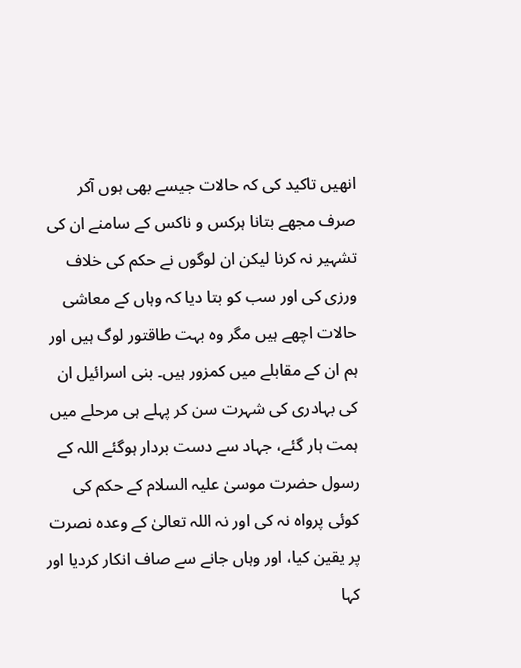انھیں تاکید کی کہ حالات جیسے بھی ہوں آکر صرف مجھے بتانا ہرکس و ناکس کے سامنے ان کی تشہیر نہ کرنا لیکن ان لوگوں نے حکم کی خلاف ورزی کی اور سب کو بتا دیا کہ وہاں کے معاشی حالات اچھے ہیں مگر وہ بہت طاقتور لوگ ہیں اور ہم ان کے مقابلے میں کمزور ہیں۔ بنی اسرائیل ان کی بہادری کی شہرت سن کر پہلے ہی مرحلے میں ہمت ہار گئے، جہاد سے دست بردار ہوگئے اللہ کے رسول حضرت موسیٰ علیہ السلام کے حکم کی کوئی پرواہ نہ کی اور نہ اللہ تعالیٰ کے وعدہ نصرت پر یقین کیا، اور وہاں جانے سے صاف انکار کردیا اور کہا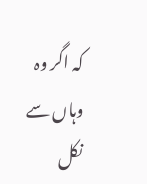کہ اگر وہ وہاں سے نکل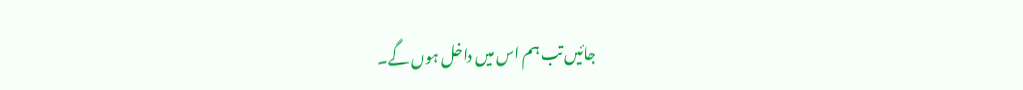جائیں تب ہم اس میں داخل ہوں گے۔